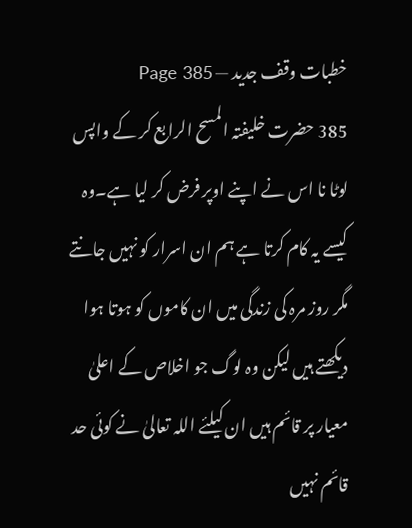خطبات وقف جدید — Page 385
385 حضرت خلیفتہ المسح الرابع کر کے واپس لوٹا نا اس نے اپنے اوپر فرض کر لیا ہے۔وہ کیسے یہ کام کرتا ہے ہم ان اسرار کو نہیں جانتے مگر روز مرہ کی زندگی میں ان کاموں کو ہوتا ہوا دیکھتے ہیں لیکن وہ لوگ جو اخلاص کے اعلیٰ معیار پر قائم ہیں ان کیلئے اللہ تعالیٰ نے کوئی حد قائم نہیں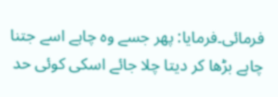فرمائی۔فرمایا: پھر جسے وہ چاہے اسے جتنا چاہے بڑھا کر دیتا چلا جائے اسکی کوئی حد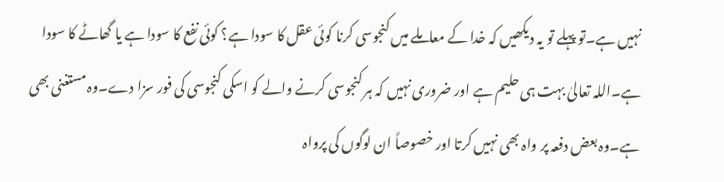نہیں ہے۔تو پہلے تو یہ دیکھیں کہ خدا کے معاملے میں کنجوسی کرنا کوئی عقل کا سودا ہے؟ کوئی نفع کا سودا ہے یا گھاٹے کا سودا ہے۔اللہ تعالیٰ بہت ہی حلیم ہے اور ضروری نہیں کہ ہر کنجوسی کرنے والے کو اسکی کنجوسی کی فور سزا دے۔وہ مستغنی بھی ہے۔وہ بعض دفعہ پر واہ بھی نہیں کرتا اور خصوصاً ان لوگوں کی پرواہ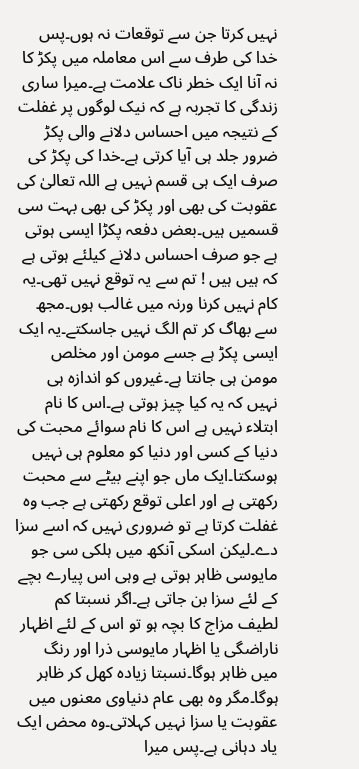نہیں کرتا جن سے توقعات نہ ہوں۔پس خدا کی طرف سے اس معاملہ میں پکڑ کا نہ آنا ایک خطر ناک علامت ہے۔میرا ساری زندگی کا تجربہ ہے کہ نیک لوگوں پر غفلت کے نتیجہ میں احساس دلانے والی پکڑ ضرور جلد ہی آیا کرتی ہے۔خدا کی پکڑ کی صرف ایک ہی قسم نہیں ہے اللہ تعالیٰ کی عقوبت کی بھی اور پکڑ کی بھی بہت سی قسمیں ہیں۔بعض دفعہ پکڑا ایسی ہوتی ہے جو صرف احساس دلانے کیلئے ہوتی ہے کہ ہیں ہیں ! تم سے یہ توقع نہیں تھی۔یہ کام نہیں کرنا ورنہ میں غالب ہوں۔مجھ سے بھاگ کر تم الگ نہیں جاسکتے۔یہ ایک ایسی پکڑ ہے جسے مومن اور مخلص مومن ہی جانتا ہے۔غیروں کو اندازہ ہی نہیں کہ یہ کیا چیز ہوتی ہے۔اس کا نام ابتلاء نہیں ہے اس کا نام سوائے محبت کی دنیا کے کسی اور دنیا کو معلوم ہی نہیں ہوسکتا۔ایک ماں جو اپنے بیٹے سے محبت رکھتی ہے اور اعلی توقع رکھتی ہے جب وہ غفلت کرتا ہے تو ضروری نہیں کہ اسے سزا دے۔لیکن اسکی آنکھ میں ہلکی سی جو مایوسی ظاہر ہوتی ہے وہی اس پیارے بچے کے لئے سزا بن جاتی ہے۔اگر نسبتا کم لطیف مزاج کا بچہ ہو تو اس کے لئے اظہار ناراضگی یا اظہار مایوسی ذرا اور رنگ میں ظاہر ہوگا۔نسبتا زیادہ کھل کر ظاہر ہوگا۔مگر وہ بھی عام دنیاوی معنوں میں عقوبت یا سزا نہیں کہلاتی۔وہ محض ایک یاد دہانی ہے۔پس میرا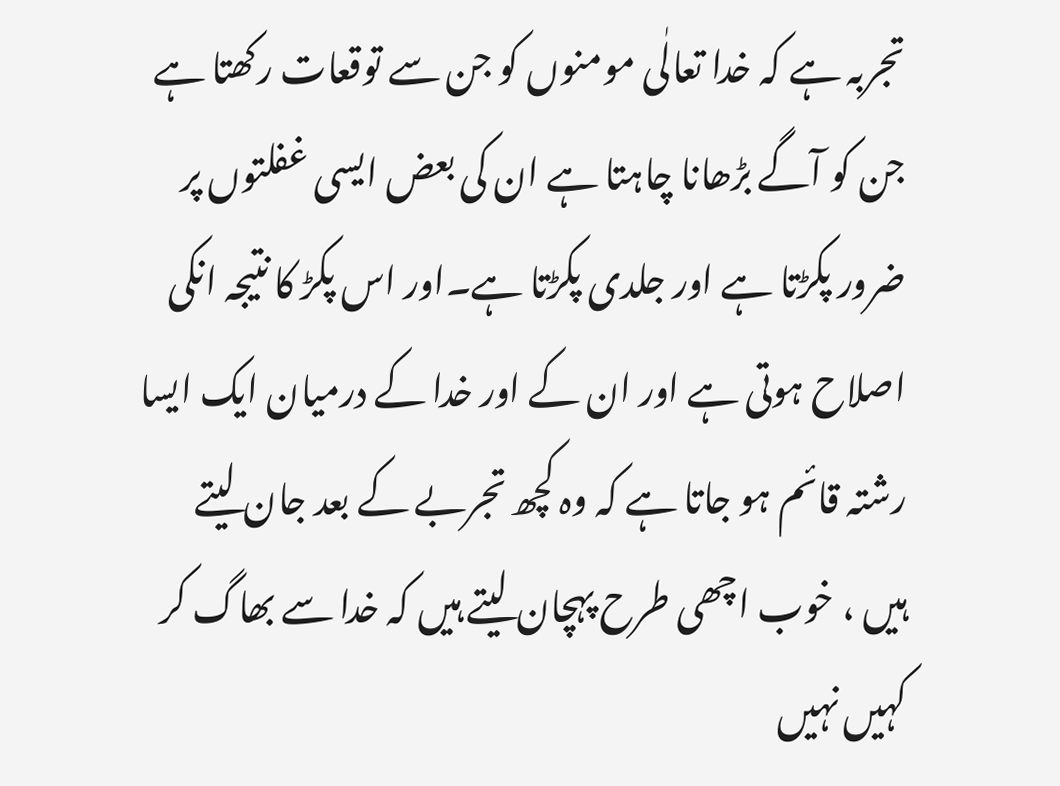تجربہ ہے کہ خدا تعالٰی مومنوں کو جن سے توقعات رکھتا ہے جن کو آگے بڑھانا چاہتا ہے ان کی بعض ایسی غفلتوں پر ضرور پکڑتا ہے اور جلدی پکڑتا ہے۔اور اس پکڑ کا نتیجہ انکی اصلاح ہوتی ہے اور ان کے اور خدا کے درمیان ایک ایسا رشتہ قائم ہو جاتا ہے کہ وہ کچھ تجربے کے بعد جان لیتے ہیں ، خوب اچھی طرح پہچان لیتے ہیں کہ خدا سے بھاگ کر کہیں نہیں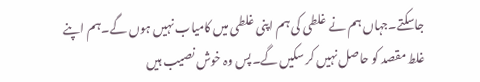جاسکتے۔جہاں ہم نے غلطی کی ہم اپنی غلطی میں کامیاب نہیں ہوں گے۔ہم اپنے غلط مقصد کو حاصل نہیں کر سکیں گے۔پس وہ خوش نصیب ہیں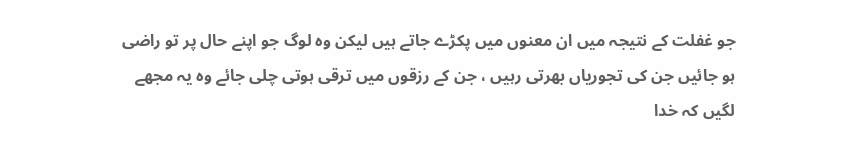جو غفلت کے نتیجہ میں ان معنوں میں پکڑے جاتے ہیں لیکن وہ لوگ جو اپنے حال پر تو راضی ہو جائیں جن کی تجوریاں بھرتی رہیں ، جن کے رزقوں میں ترقی ہوتی چلی جائے وہ یہ مجھے لگیں کہ خدا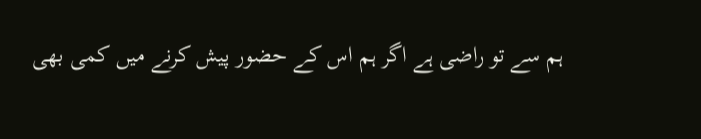ہم سے تو راضی ہے اگر ہم اس کے حضور پیش کرنے میں کمی بھی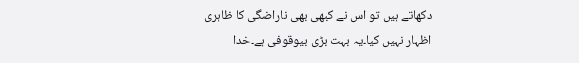دکھاتے ہیں تو اس نے کبھی بھی ناراضگی کا ظاہری اظہار نہیں کیا۔یہ بہت بڑی بیوقوفی ہے۔خدا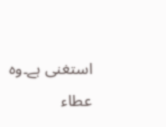استغنی ہے۔وہ عطاء